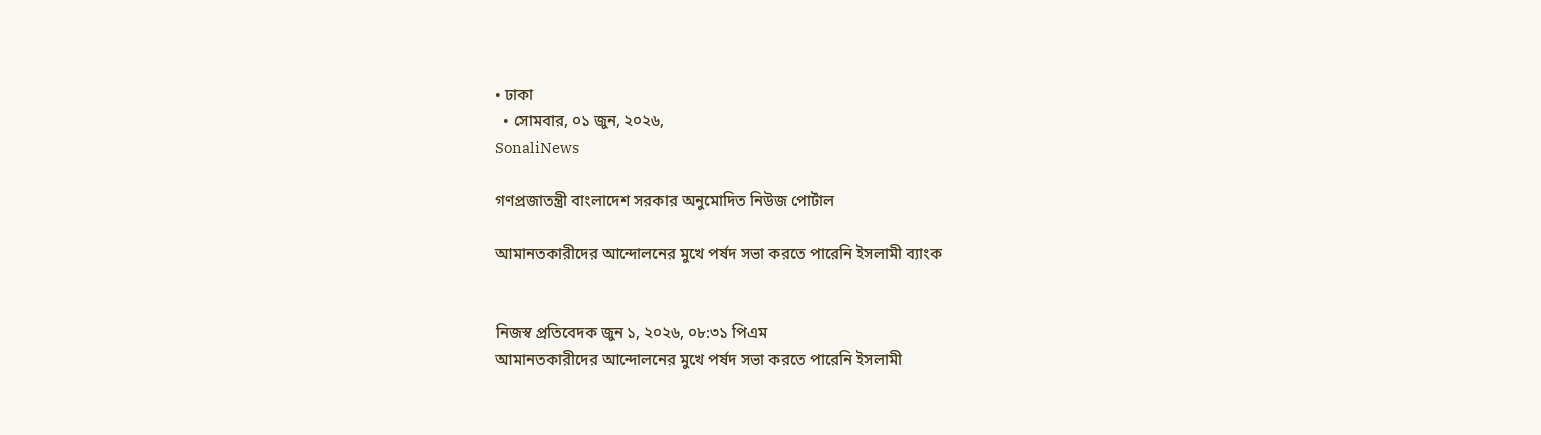• ঢাকা
  • সোমবার, ০১ জুন, ২০২৬,
SonaliNews

গণপ্রজাতন্ত্রী বাংলাদেশ সরকার অনুমোদিত নিউজ পোর্টাল

আমানতকারীদের আন্দোলনের মুখে পর্ষদ সভা করতে পারেনি ইসলামী ব্যাংক


নিজস্ব প্রতিবেদক জুন ১, ২০২৬, ০৮:৩১ পিএম
আমানতকারীদের আন্দোলনের মুখে পর্ষদ সভা করতে পারেনি ইসলামী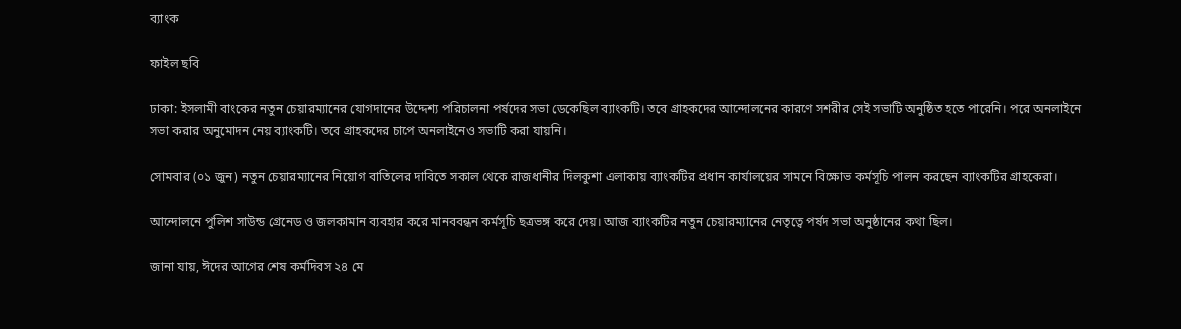ব্যাংক

ফাইল ছবি

ঢাকা: ইসলামী বাংকের নতুন চেয়ারম্যানের যোগদানের উদ্দেশ্য পরিচালনা পর্ষদের সভা ডেকেছিল ব্যাংকটি। তবে গ্রাহকদের আন্দোলনের কারণে সশরীর সেই সভাটি অনুষ্ঠিত হতে পারেনি। পরে অনলাইনে সভা করার অনুমোদন নেয় ব্যাংকটি। তবে গ্রাহকদের চাপে অনলাইনেও সভাটি করা যায়নি।

সোমবার (০১ জুন) নতুন চেয়ারম্যানের নিয়োগ বাতিলের দাবিতে সকাল থেকে রাজধানীর দিলকুশা এলাকায় ব্যাংকটির প্রধান কার্যালয়ের সামনে বিক্ষোভ কর্মসূচি পালন করছেন ব্যাংকটির গ্রাহকেরা।

আন্দোলনে পুলিশ সাউন্ড গ্রেনেড ও জলকামান ব্যবহার করে মানববন্ধন কর্মসূচি ছত্রভঙ্গ করে দেয়। আজ ব্যাংকটির নতুন চেয়ারম্যানের নেতৃত্বে পর্ষদ সভা অনুষ্ঠানের কথা ছিল।

জানা যায়, ঈদের আগের শেষ কর্মদিবস ২৪ মে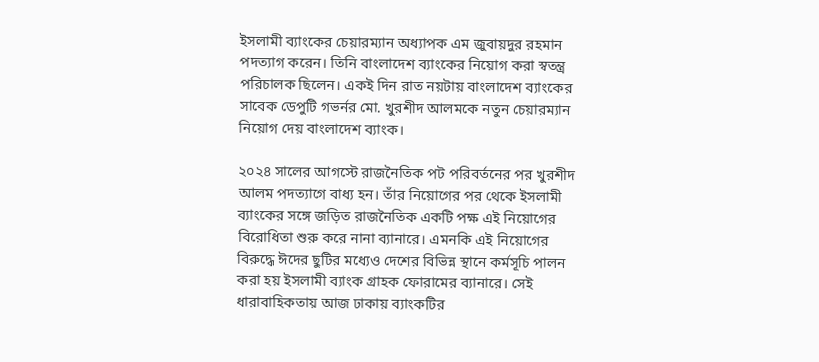ইসলামী ব্যাংকের চেয়ারম্যান অধ্যাপক এম জুবায়দুর রহমান পদত্যাগ করেন। তিনি বাংলাদেশ ব্যাংকের নিয়োগ করা স্বতন্ত্র পরিচালক ছিলেন। একই দিন রাত নয়টায় বাংলাদেশ ব্যাংকের সাবেক ডেপুটি গভর্নর মো. খুরশীদ আলমকে নতুন চেয়ারম্যান নিয়োগ দেয় বাংলাদেশ ব্যাংক।

২০২৪ সালের আগস্টে রাজনৈতিক পট পরিবর্তনের পর খুরশীদ আলম পদত্যাগে বাধ্য হন। তাঁর নিয়োগের পর থেকে ইসলামী ব্যাংকের সঙ্গে জড়িত রাজনৈতিক একটি পক্ষ এই নিয়োগের বিরোধিতা শুরু করে নানা ব্যানারে। এমনকি এই নিয়োগের বিরুদ্ধে ঈদের ছুটির মধ্যেও দেশের বিভিন্ন স্থানে কর্মসূচি পালন করা হয় ইসলামী ব্যাংক গ্রাহক ফোরামের ব্যানারে। সেই ধারাবাহিকতায় আজ ঢাকায় ব্যাংকটির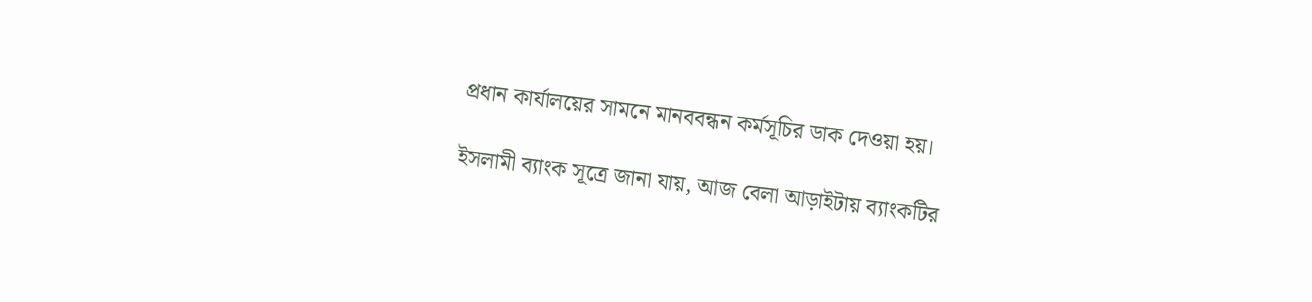প্রধান কার্যালয়ের সামনে মানববন্ধন কর্মসূচির ডাক দেওয়া হয়।

ইসলামী ব্যাংক সূত্রে জানা যায়, আজ বেলা আড়াইটায় ব্যাংকটির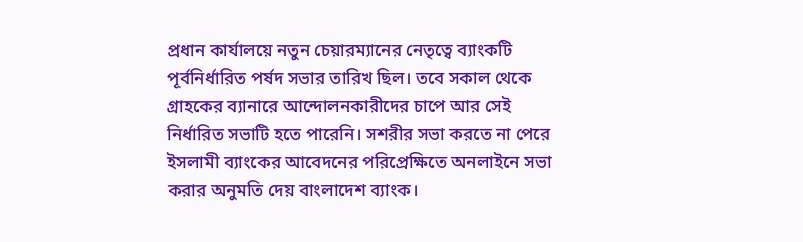প্রধান কার্যালয়ে নতুন চেয়ারম্যানের নেতৃত্বে ব্যাংকটি পূর্বনির্ধারিত পর্ষদ সভার তারিখ ছিল। তবে সকাল থেকে গ্রাহকের ব্যানারে আন্দোলনকারীদের চাপে আর সেই নির্ধারিত সভাটি হতে পারেনি। সশরীর সভা করতে না পেরে ইসলামী ব্যাংকের আবেদনের পরিপ্রেক্ষিতে অনলাইনে সভা করার অনুমতি দেয় বাংলাদেশ ব্যাংক।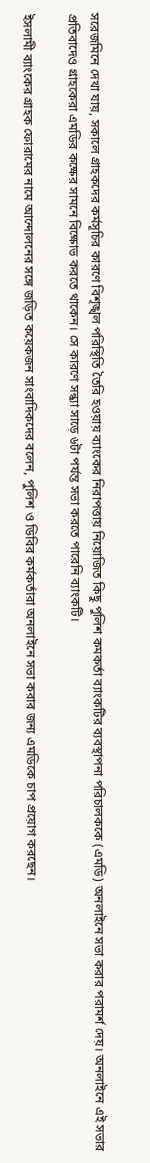সরেজমিনে দেখা যায়, সকালে গ্রাহকদের কর্মসূচির কারণে বিশৃঙ্খল পরিস্থিতি তৈরি হওয়ায় ব্যাংকের নিরাপত্তায় নিয়োজিত কিছু পুলিশ কমকর্তা ব্যাংকটির ব্যবস্থাপনা পরিচালককে (এমডি) অনলাইনে সভা করার পরামর্শ দেয়। অনলাইনে এই সভার প্রতিবাদেও গ্রাহকেরা এমডির কক্ষের সামনে বিক্ষোভ করতে থাকেন। সে কারণে সন্ধ্যা সাড়ে ৬টা পর্যন্ত সভা করতে পারেনি ব্যাংকটি।

ইসলামী ব্যাংকের গ্রাহক ফোরামের নামে আন্দোলনের সঙ্গে জড়িত কয়েকজন সাংবাদিকদের বলেন, পুলিশ ও ডিবির কর্মকর্তারা অনলাইনে সভা করার জন্য এমডিকে চাপ প্রয়োগ করছেন।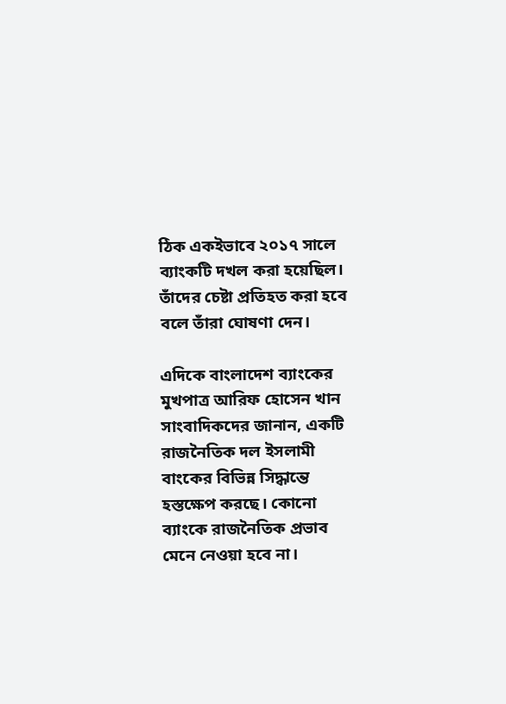ঠিক একইভাবে ২০১৭ সালে ব্যাংকটি দখল করা হয়েছিল। তাঁদের চেষ্টা প্রতিহত করা হবে বলে তাঁরা ঘোষণা দেন।

এদিকে বাংলাদেশ ব্যাংকের মুখপাত্র আরিফ হোসেন খান সাংবাদিকদের জানান, একটি রাজনৈতিক দল ইসলামী বাংকের বিভিন্ন সিদ্ধান্তে হস্তক্ষেপ করছে। কোনো ব্যাংকে রাজনৈতিক প্রভাব মেনে নেওয়া হবে না।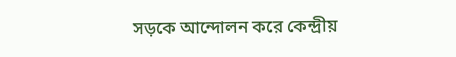সড়কে আন্দোলন করে কেন্দ্রীয়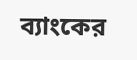ব্যাংকের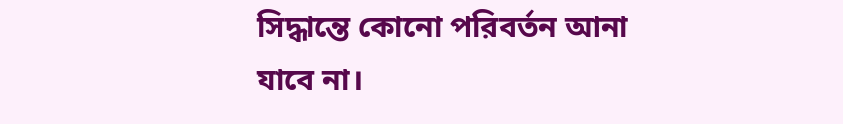সিদ্ধান্তে কোনো পরিবর্তন আনা যাবে না।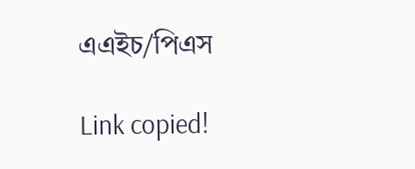এএইচ/পিএস

Link copied!